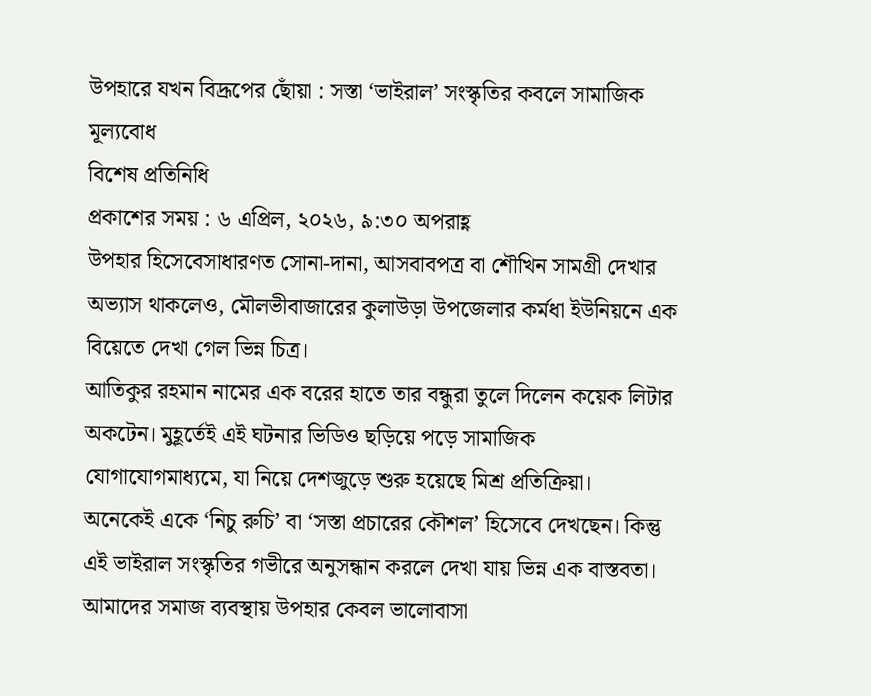উপহারে যখন বিদ্রূপের ছোঁয়া : সস্তা ‘ভাইরাল’ সংস্কৃতির কবলে সামাজিক মূল্যবোধ
বিশেষ প্রতিনিধি
প্রকাশের সময় : ৬ এপ্রিল, ২০২৬, ৯:৩০ অপরাহ্ণ
উপহার হিসেবেসাধারণত সোনা-দানা, আসবাবপত্র বা শৌখিন সামগ্রী দেখার অভ্যাস থাকলেও, মৌলভীবাজারের কুলাউড়া উপজেলার কর্মধা ইউনিয়নে এক বিয়েতে দেখা গেল ভিন্ন চিত্র।
আতিকুর রহমান নামের এক বরের হাতে তার বন্ধুরা তুলে দিলেন কয়েক লিটার অকটেন। মুহূর্তেই এই ঘটনার ভিডিও ছড়িয়ে পড়ে সামাজিক যোগাযোগমাধ্যমে, যা নিয়ে দেশজুড়ে শুরু হয়েছে মিশ্র প্রতিক্রিয়া।
অনেকেই একে ‘নিচু রুচি’ বা ‘সস্তা প্রচারের কৌশল’ হিসেবে দেখছেন। কিন্তু এই ভাইরাল সংস্কৃতির গভীরে অনুসন্ধান করলে দেখা যায় ভিন্ন এক বাস্তবতা। আমাদের সমাজ ব্যবস্থায় উপহার কেবল ভালোবাসা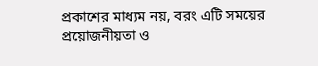প্রকাশের মাধ্যম নয়, বরং এটি সময়ের প্রয়োজনীয়তা ও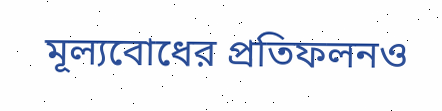মূল্যবোধের প্রতিফলনও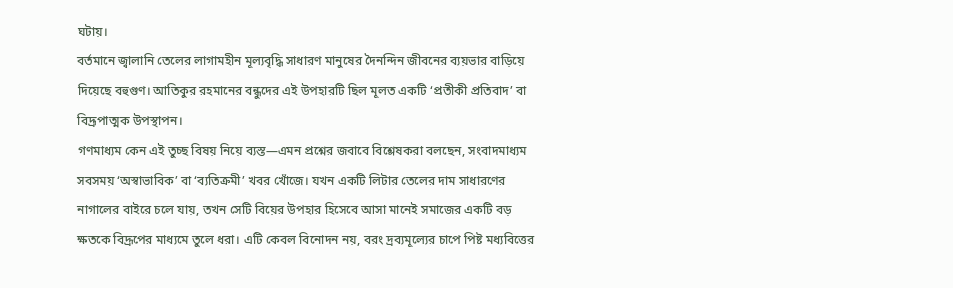ঘটায়।
বর্তমানে জ্বালানি তেলের লাগামহীন মূল্যবৃদ্ধি সাধারণ মানুষের দৈনন্দিন জীবনের ব্যয়ভার বাড়িয়ে দিয়েছে বহুগুণ। আতিকুর রহমানের বন্ধুদের এই উপহারটি ছিল মূলত একটি ‘প্রতীকী প্রতিবাদ’ বা বিদ্রূপাত্মক উপস্থাপন।
গণমাধ্যম কেন এই তুচ্ছ বিষয় নিয়ে ব্যস্ত—এমন প্রশ্নের জবাবে বিশ্লেষকরা বলছেন, সংবাদমাধ্যম সবসময় ‘অস্বাভাবিক’ বা ‘ব্যতিক্রমী’ খবর খোঁজে। যখন একটি লিটার তেলের দাম সাধারণের নাগালের বাইরে চলে যায়, তখন সেটি বিয়ের উপহার হিসেবে আসা মানেই সমাজের একটি বড় ক্ষতকে বিদ্রূপের মাধ্যমে তুলে ধরা। এটি কেবল বিনোদন নয়, বরং দ্রব্যমূল্যের চাপে পিষ্ট মধ্যবিত্তের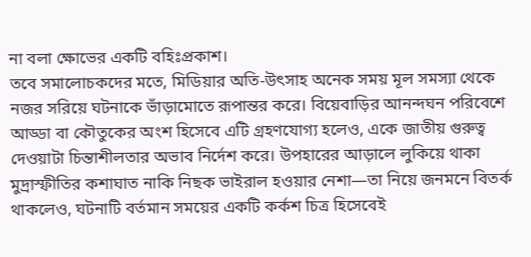না বলা ক্ষোভের একটি বহিঃপ্রকাশ।
তবে সমালোচকদের মতে, মিডিয়ার অতি-উৎসাহ অনেক সময় মূল সমস্যা থেকে নজর সরিয়ে ঘটনাকে ভাঁড়ামোতে রূপান্তর করে। বিয়েবাড়ির আনন্দঘন পরিবেশে আড্ডা বা কৌতুকের অংশ হিসেবে এটি গ্রহণযোগ্য হলেও, একে জাতীয় গুরুত্ব দেওয়াটা চিন্তাশীলতার অভাব নির্দেশ করে। উপহারের আড়ালে লুকিয়ে থাকা মুদ্রাস্ফীতির কশাঘাত নাকি নিছক ভাইরাল হওয়ার নেশা—তা নিয়ে জনমনে বিতর্ক থাকলেও, ঘটনাটি বর্তমান সময়ের একটি কর্কশ চিত্র হিসেবেই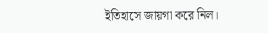ইতিহাসে জায়গা করে নিল।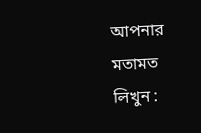আপনার মতামত লিখুন :